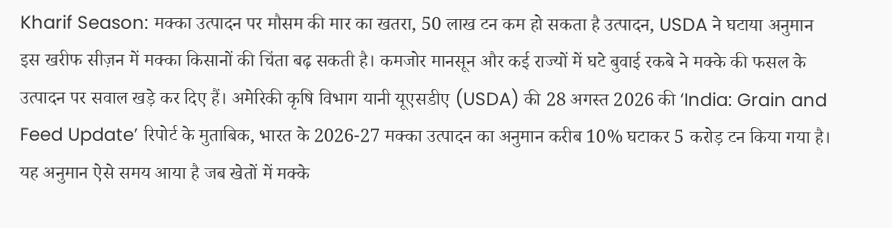Kharif Season: मक्का उत्पादन पर मौसम की मार का खतरा, 50 लाख टन कम हो सकता है उत्पादन, USDA ने घटाया अनुमान
इस खरीफ सीज़न में मक्का किसानों की चिंता बढ़ सकती है। कमजोर मानसून और कई राज्यों में घटे बुवाई रकबे ने मक्के की फसल के उत्पादन पर सवाल खड़े कर दिए हैं। अमेरिकी कृषि विभाग यानी यूएसडीए (USDA) की 28 अगस्त 2026 की ‘India: Grain and Feed Update’ रिपोर्ट के मुताबिक, भारत के 2026-27 मक्का उत्पादन का अनुमान करीब 10% घटाकर 5 करोड़ टन किया गया है।
यह अनुमान ऐसे समय आया है जब खेतों में मक्के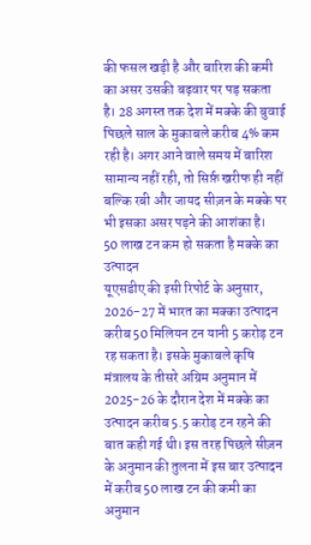की फसल खड़ी है और बारिश की कमी का असर उसकी बढ़वार पर पड़ सकता है। 28 अगस्त तक देश में मक्के की बुवाई पिछले साल के मुकाबले करीब 4% कम रही है। अगर आने वाले समय में बारिश सामान्य नहीं रही, तो सिर्फ़ खरीफ ही नहीं बल्कि रबी और जायद सीज़न के मक्के पर भी इसका असर पड़ने की आशंका है।
50 लाख टन कम हो सकता है मक्के का उत्पादन
यूएसडीए की इसी रिपोर्ट के अनुसार, 2026-27 में भारत का मक्का उत्पादन करीब 50 मिलियन टन यानी 5 करोड़ टन रह सकता है। इसके मुकाबले कृषि मंत्रालय के तीसरे अग्रिम अनुमान में 2025-26 के दौरान देश में मक्के का उत्पादन करीब 5.5 करोड़ टन रहने की बात कही गई थी। इस तरह पिछले सीज़न के अनुमान की तुलना में इस बार उत्पादन में करीब 50 लाख टन की कमी का अनुमान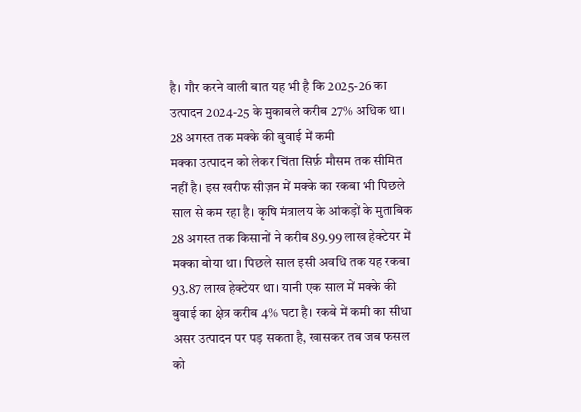है। गौर करने वाली बात यह भी है कि 2025-26 का उत्पादन 2024-25 के मुकाबले करीब 27% अधिक था।
28 अगस्त तक मक्के की बुवाई में कमी
मक्का उत्पादन को लेकर चिंता सिर्फ़ मौसम तक सीमित नहीं है। इस खरीफ सीज़न में मक्के का रकबा भी पिछले साल से कम रहा है। कृषि मंत्रालय के आंकड़ों के मुताबिक 28 अगस्त तक किसानों ने करीब 89.99 लाख हेक्टेयर में मक्का बोया था। पिछले साल इसी अवधि तक यह रकबा 93.87 लाख हेक्टेयर था। यानी एक साल में मक्के की बुवाई का क्षेत्र करीब 4% घटा है। रकबे में कमी का सीधा असर उत्पादन पर पड़ सकता है, खासकर तब जब फसल को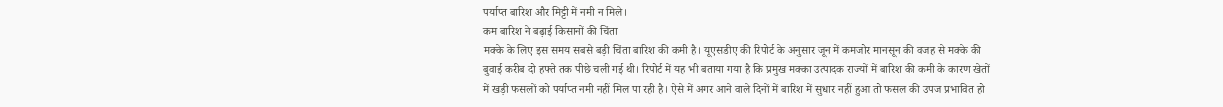पर्याप्त बारिश और मिट्टी में नमी न मिले।
कम बारिश ने बढ़ाई किसानों की चिंता
मक्के के लिए इस समय सबसे बड़ी चिंता बारिश की कमी है। यूएसडीए की रिपोर्ट के अनुसार जून में कमजोर मानसून की वजह से मक्के की बुवाई करीब दो हफ्ते तक पीछे चली गई थी। रिपोर्ट में यह भी बताया गया है कि प्रमुख मक्का उत्पादक राज्यों में बारिश की कमी के कारण खेतों में खड़ी फसलों को पर्याप्त नमी नहीं मिल पा रही है। ऐसे में अगर आने वाले दिनों में बारिश में सुधार नहीं हुआ तो फसल की उपज प्रभावित हो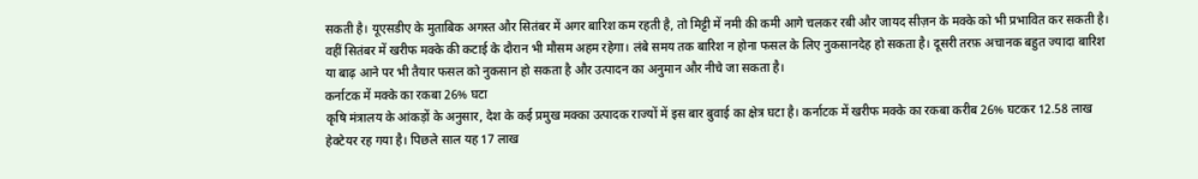सकती है। यूएसडीए के मुताबिक अगस्त और सितंबर में अगर बारिश कम रहती है, तो मिट्टी में नमी की कमी आगे चलकर रबी और जायद सीज़न के मक्के को भी प्रभावित कर सकती है। वहीं सितंबर में खरीफ मक्के की कटाई के दौरान भी मौसम अहम रहेगा। लंबे समय तक बारिश न होना फसल के लिए नुकसानदेह हो सकता है। दूसरी तरफ़ अचानक बहुत ज्यादा बारिश या बाढ़ आने पर भी तैयार फसल को नुकसान हो सकता है और उत्पादन का अनुमान और नीचे जा सकता है।
कर्नाटक में मक्के का रकबा 26% घटा
कृषि मंत्रालय के आंकड़ों के अनुसार, देश के कई प्रमुख मक्का उत्पादक राज्यों में इस बार बुवाई का क्षेत्र घटा है। कर्नाटक में खरीफ मक्के का रकबा करीब 26% घटकर 12.58 लाख हेक्टेयर रह गया है। पिछले साल यह 17 लाख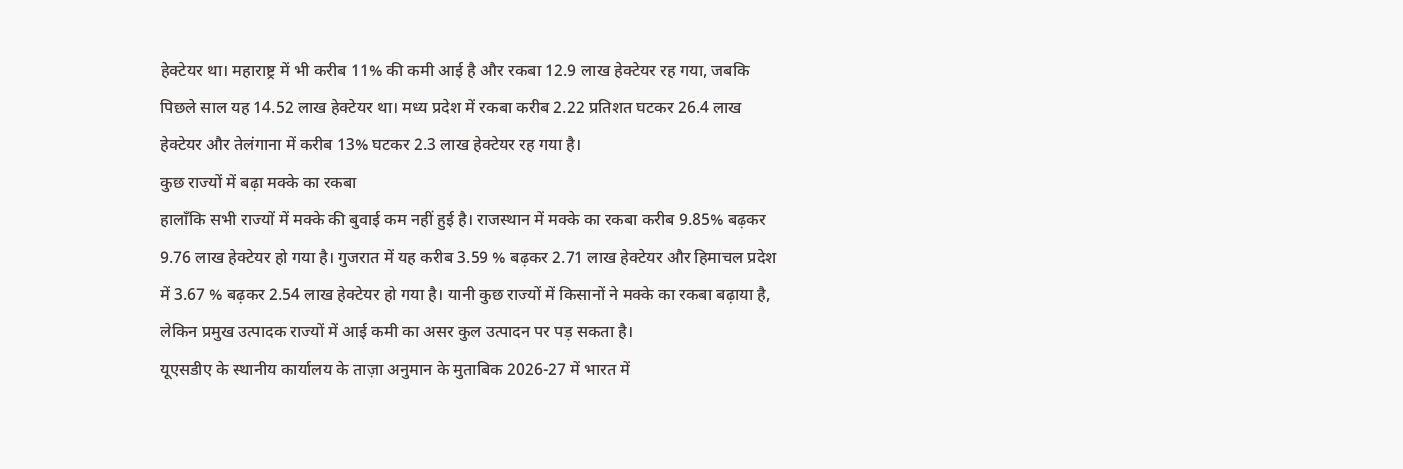हेक्टेयर था। महाराष्ट्र में भी करीब 11% की कमी आई है और रकबा 12.9 लाख हेक्टेयर रह गया, जबकि पिछले साल यह 14.52 लाख हेक्टेयर था। मध्य प्रदेश में रकबा करीब 2.22 प्रतिशत घटकर 26.4 लाख हेक्टेयर और तेलंगाना में करीब 13% घटकर 2.3 लाख हेक्टेयर रह गया है।
कुछ राज्यों में बढ़ा मक्के का रकबा
हालाँकि सभी राज्यों में मक्के की बुवाई कम नहीं हुई है। राजस्थान में मक्के का रकबा करीब 9.85% बढ़कर 9.76 लाख हेक्टेयर हो गया है। गुजरात में यह करीब 3.59 % बढ़कर 2.71 लाख हेक्टेयर और हिमाचल प्रदेश में 3.67 % बढ़कर 2.54 लाख हेक्टेयर हो गया है। यानी कुछ राज्यों में किसानों ने मक्के का रकबा बढ़ाया है, लेकिन प्रमुख उत्पादक राज्यों में आई कमी का असर कुल उत्पादन पर पड़ सकता है।
यूएसडीए के स्थानीय कार्यालय के ताज़ा अनुमान के मुताबिक 2026-27 में भारत में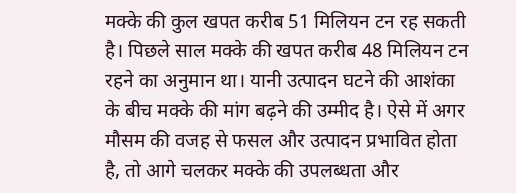मक्के की कुल खपत करीब 51 मिलियन टन रह सकती है। पिछले साल मक्के की खपत करीब 48 मिलियन टन रहने का अनुमान था। यानी उत्पादन घटने की आशंका के बीच मक्के की मांग बढ़ने की उम्मीद है। ऐसे में अगर मौसम की वजह से फसल और उत्पादन प्रभावित होता है, तो आगे चलकर मक्के की उपलब्धता और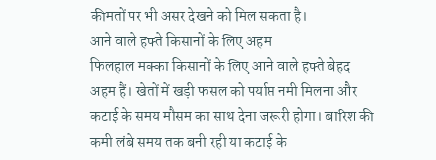कीमतों पर भी असर देखने को मिल सकता है।
आने वाले हफ्ते किसानों के लिए अहम
फिलहाल मक्का किसानों के लिए आने वाले हफ्ते बेहद अहम हैं। खेतों में खड़ी फसल को पर्याप्त नमी मिलना और कटाई के समय मौसम का साथ देना जरूरी होगा। बारिश की कमी लंबे समय तक बनी रही या कटाई के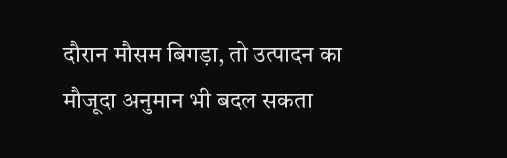दौरान मौसम बिगड़ा, तो उत्पादन का मौजूदा अनुमान भी बदल सकता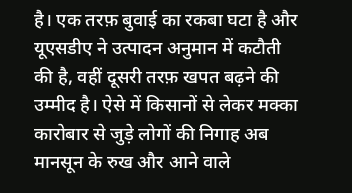है। एक तरफ़ बुवाई का रकबा घटा है और यूएसडीए ने उत्पादन अनुमान में कटौती की है, वहीं दूसरी तरफ़ खपत बढ़ने की उम्मीद है। ऐसे में किसानों से लेकर मक्का कारोबार से जुड़े लोगों की निगाह अब मानसून के रुख और आने वाले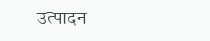उत्पादन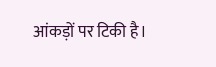आंकड़ों पर टिकी है।